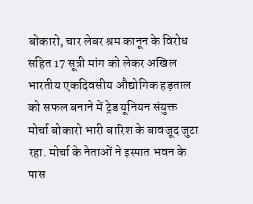बोकारो, चार लेबर श्रम कानून के विरोध सहित 17 सूत्री मांग को लेकर अखिल भारतीय एकदिवसीय औद्योगिक हड़ताल को सफल बनाने में ट्रेड यूनियन संयुक्त मोर्चा बोकारो भारी बारिश के बावजूद जुटा रहा. मोर्चा के नेताओं ने इस्पात भवन के पास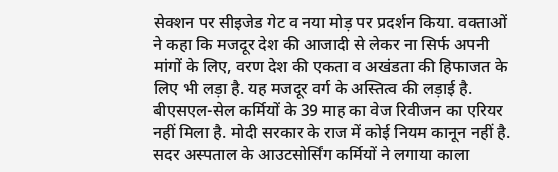सेक्शन पर सीइजेड गेट व नया मोड़ पर प्रदर्शन किया. वक्ताओं ने कहा कि मजदूर देश की आजादी से लेकर ना सिर्फ अपनी मांगों के लिए, वरण देश की एकता व अखंडता की हिफाजत के लिए भी लड़ा है. यह मजदूर वर्ग के अस्तित्व की लड़ाई है. बीएसएल-सेल कर्मियों के 39 माह का वेज रिवीजन का एरियर नहीं मिला है. मोदी सरकार के राज में कोई नियम कानून नहीं है.
सदर अस्पताल के आउटसोर्सिंग कर्मियों ने लगाया काला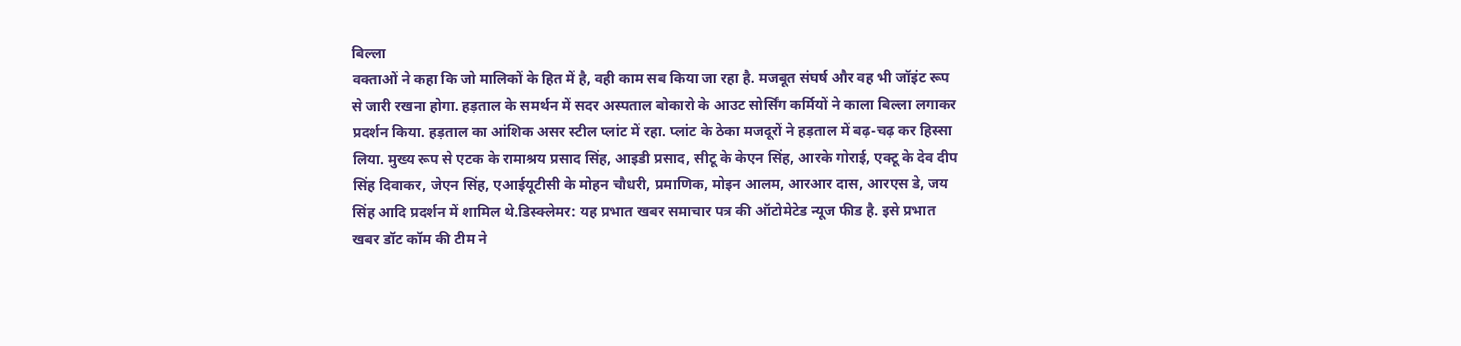बिल्ला
वक्ताओं ने कहा कि जो मालिकों के हित में है, वही काम सब किया जा रहा है. मजबूत संघर्ष और वह भी जॉइंट रूप से जारी रखना होगा. हड़ताल के समर्थन में सदर अस्पताल बोकारो के आउट सोर्सिंग कर्मियों ने काला बिल्ला लगाकर प्रदर्शन किया. हड़ताल का आंशिक असर स्टील प्लांट में रहा. प्लांट के ठेका मजदूरों ने हड़ताल में बढ़-चढ़ कर हिस्सा लिया. मुख्य रूप से एटक के रामाश्रय प्रसाद सिंह, आइडी प्रसाद, सीटू के केएन सिंह, आरके गोराई, एक्टू के देव दीप सिंह दिवाकर, जेएन सिंह, एआईयूटीसी के मोहन चौधरी, प्रमाणिक, मोइन आलम, आरआर दास, आरएस डे, जय सिंह आदि प्रदर्शन में शामिल थे.डिस्क्लेमर: यह प्रभात खबर समाचार पत्र की ऑटोमेटेड न्यूज फीड है. इसे प्रभात खबर डॉट कॉम की टीम ने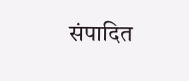संपादित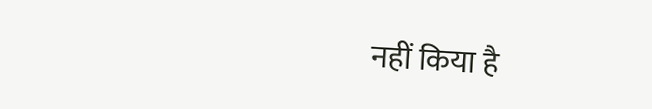नहीं किया है